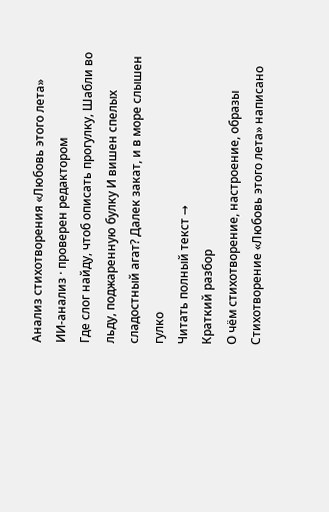Анализ стихотворения «Любовь этого лета»
ИИ-анализ · проверен редактором
Где слог найду, чтоб описать прогулку, Шабли во льду, поджаренную булку И вишен спелых сладостный агат? Далек закат, и в море слышен гулко
Читать полный текст →
Краткий разбор
О чём стихотворение, настроение, образы
Стихотворение «Любовь этого лета» написано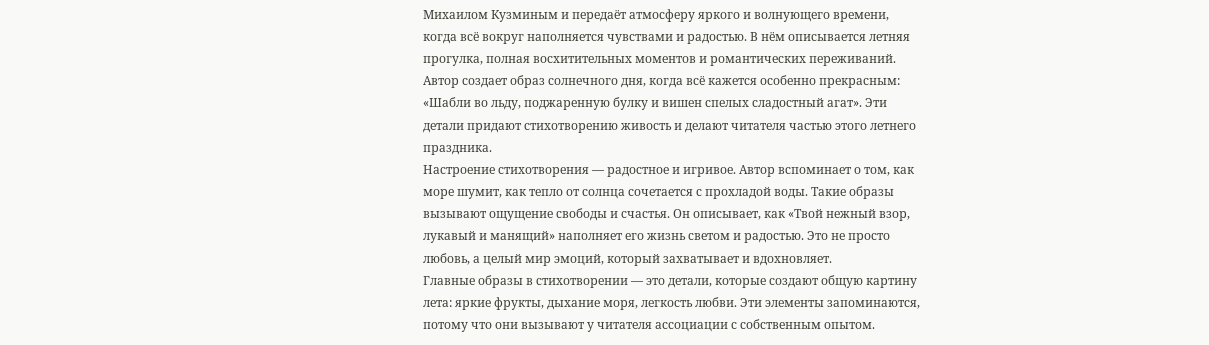Михаилом Кузминым и передаёт атмосферу яркого и волнующего времени, когда всё вокруг наполняется чувствами и радостью. В нём описывается летняя прогулка, полная восхитительных моментов и романтических переживаний. Автор создает образ солнечного дня, когда всё кажется особенно прекрасным: «Шабли во льду, поджаренную булку и вишен спелых сладостный агат». Эти детали придают стихотворению живость и делают читателя частью этого летнего праздника.
Настроение стихотворения — радостное и игривое. Автор вспоминает о том, как море шумит, как тепло от солнца сочетается с прохладой воды. Такие образы вызывают ощущение свободы и счастья. Он описывает, как «Твой нежный взор, лукавый и манящий» наполняет его жизнь светом и радостью. Это не просто любовь, а целый мир эмоций, который захватывает и вдохновляет.
Главные образы в стихотворении — это детали, которые создают общую картину лета: яркие фрукты, дыхание моря, легкость любви. Эти элементы запоминаются, потому что они вызывают у читателя ассоциации с собственным опытом.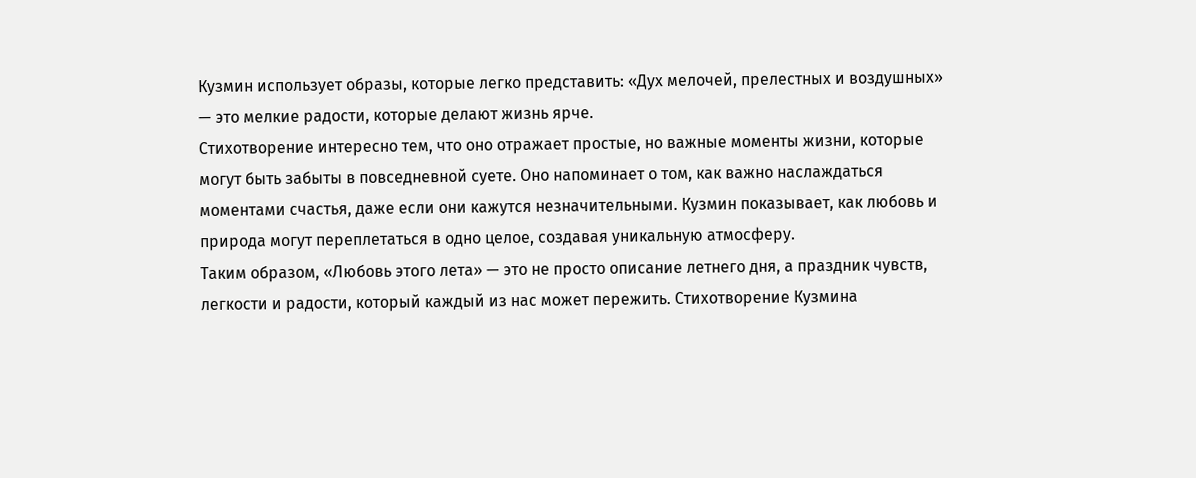Кузмин использует образы, которые легко представить: «Дух мелочей, прелестных и воздушных» — это мелкие радости, которые делают жизнь ярче.
Стихотворение интересно тем, что оно отражает простые, но важные моменты жизни, которые могут быть забыты в повседневной суете. Оно напоминает о том, как важно наслаждаться моментами счастья, даже если они кажутся незначительными. Кузмин показывает, как любовь и природа могут переплетаться в одно целое, создавая уникальную атмосферу.
Таким образом, «Любовь этого лета» — это не просто описание летнего дня, а праздник чувств, легкости и радости, который каждый из нас может пережить. Стихотворение Кузмина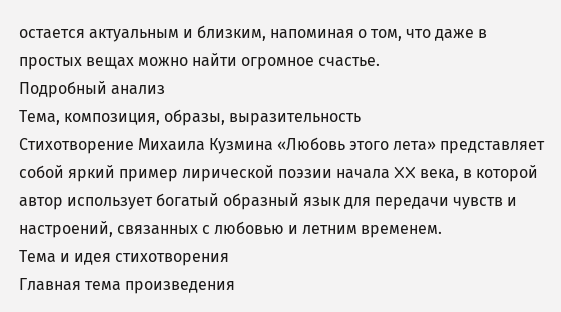остается актуальным и близким, напоминая о том, что даже в простых вещах можно найти огромное счастье.
Подробный анализ
Тема, композиция, образы, выразительность
Стихотворение Михаила Кузмина «Любовь этого лета» представляет собой яркий пример лирической поэзии начала XX века, в которой автор использует богатый образный язык для передачи чувств и настроений, связанных с любовью и летним временем.
Тема и идея стихотворения
Главная тема произведения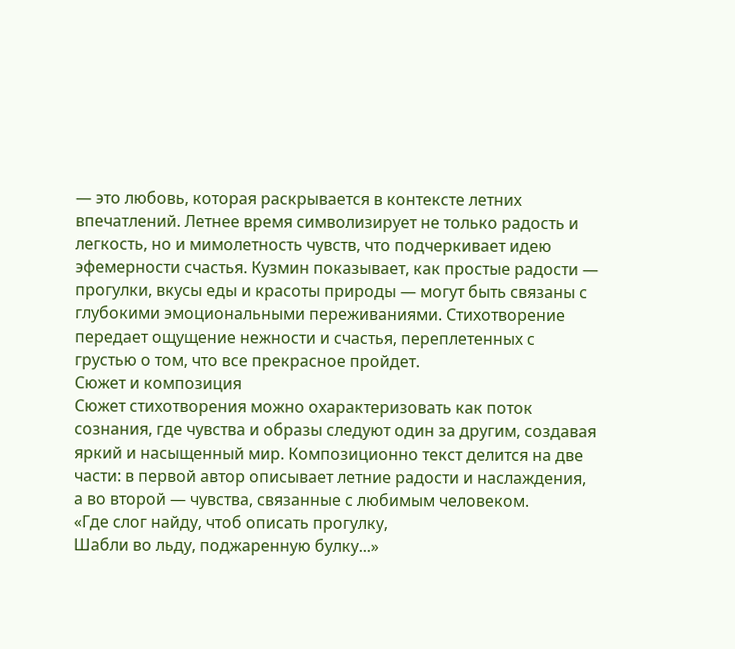— это любовь, которая раскрывается в контексте летних впечатлений. Летнее время символизирует не только радость и легкость, но и мимолетность чувств, что подчеркивает идею эфемерности счастья. Кузмин показывает, как простые радости — прогулки, вкусы еды и красоты природы — могут быть связаны с глубокими эмоциональными переживаниями. Стихотворение передает ощущение нежности и счастья, переплетенных с грустью о том, что все прекрасное пройдет.
Сюжет и композиция
Сюжет стихотворения можно охарактеризовать как поток сознания, где чувства и образы следуют один за другим, создавая яркий и насыщенный мир. Композиционно текст делится на две части: в первой автор описывает летние радости и наслаждения, а во второй — чувства, связанные с любимым человеком.
«Где слог найду, чтоб описать прогулку,
Шабли во льду, поджаренную булку...»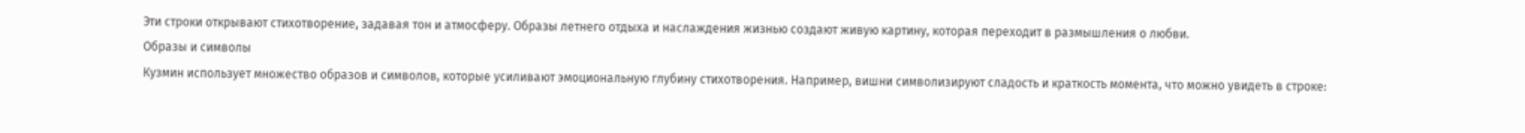Эти строки открывают стихотворение, задавая тон и атмосферу. Образы летнего отдыха и наслаждения жизнью создают живую картину, которая переходит в размышления о любви.
Образы и символы
Кузмин использует множество образов и символов, которые усиливают эмоциональную глубину стихотворения. Например, вишни символизируют сладость и краткость момента, что можно увидеть в строке: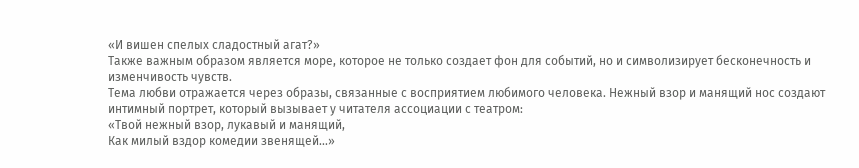«И вишен спелых сладостный агат?»
Также важным образом является море, которое не только создает фон для событий, но и символизирует бесконечность и изменчивость чувств.
Тема любви отражается через образы, связанные с восприятием любимого человека. Нежный взор и манящий нос создают интимный портрет, который вызывает у читателя ассоциации с театром:
«Твой нежный взор, лукавый и манящий,
Как милый вздор комедии звенящей...»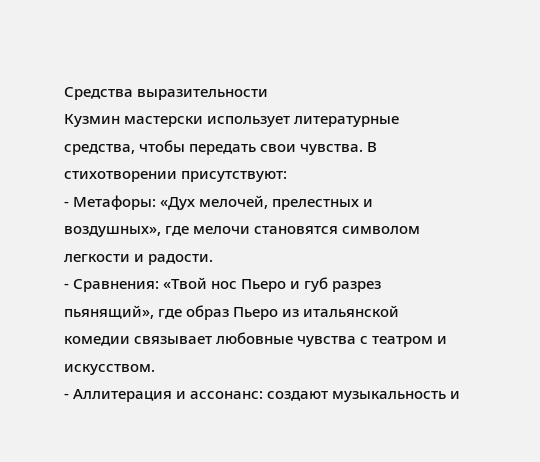Средства выразительности
Кузмин мастерски использует литературные средства, чтобы передать свои чувства. В стихотворении присутствуют:
- Метафоры: «Дух мелочей, прелестных и воздушных», где мелочи становятся символом легкости и радости.
- Сравнения: «Твой нос Пьеро и губ разрез пьянящий», где образ Пьеро из итальянской комедии связывает любовные чувства с театром и искусством.
- Аллитерация и ассонанс: создают музыкальность и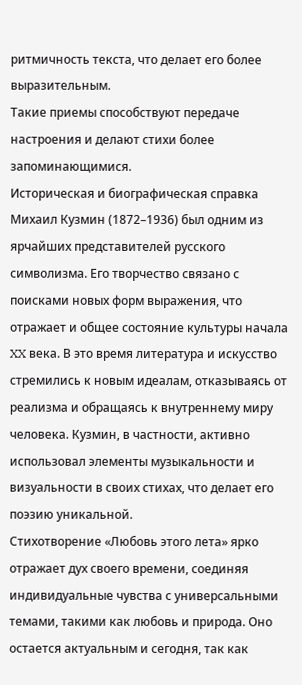ритмичность текста, что делает его более выразительным.
Такие приемы способствуют передаче настроения и делают стихи более запоминающимися.
Историческая и биографическая справка
Михаил Кузмин (1872–1936) был одним из ярчайших представителей русского символизма. Его творчество связано с поисками новых форм выражения, что отражает и общее состояние культуры начала XX века. В это время литература и искусство стремились к новым идеалам, отказываясь от реализма и обращаясь к внутреннему миру человека. Кузмин, в частности, активно использовал элементы музыкальности и визуальности в своих стихах, что делает его поэзию уникальной.
Стихотворение «Любовь этого лета» ярко отражает дух своего времени, соединяя индивидуальные чувства с универсальными темами, такими как любовь и природа. Оно остается актуальным и сегодня, так как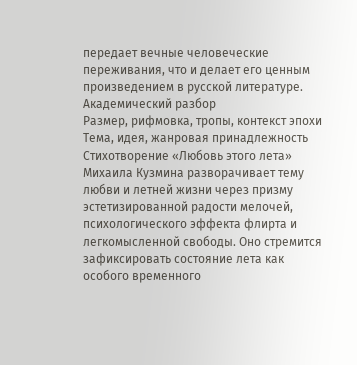передает вечные человеческие переживания, что и делает его ценным произведением в русской литературе.
Академический разбор
Размер, рифмовка, тропы, контекст эпохи
Тема, идея, жанровая принадлежность
Стихотворение «Любовь этого лета» Михаила Кузмина разворачивает тему любви и летней жизни через призму эстетизированной радости мелочей, психологического эффекта флирта и легкомысленной свободы. Оно стремится зафиксировать состояние лета как особого временного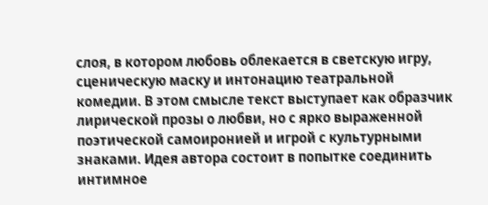слоя, в котором любовь облекается в светскую игру, сценическую маску и интонацию театральной комедии. В этом смысле текст выступает как образчик лирической прозы о любви, но с ярко выраженной поэтической самоиронией и игрой с культурными знаками. Идея автора состоит в попытке соединить интимное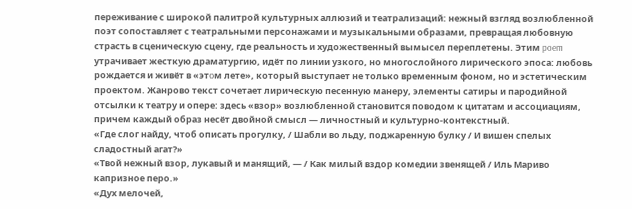переживание с широкой палитрой культурных аллюзий и театрализаций: нежный взгляд возлюбленной поэт сопоставляет с театральными персонажами и музыкальными образами, превращая любовную страсть в сценическую сцену, где реальность и художественный вымысел переплетены. Этим poem утрачивает жесткую драматургию, идёт по линии узкого, но многослойного лирического эпоса: любовь рождается и живёт в «этοм лете», который выступает не только временным фоном, но и эстетическим проектом. Жанрово текст сочетает лирическую песенную манеру, элементы сатиры и пародийной отсылки к театру и опере: здесь «взор» возлюбленной становится поводом к цитатам и ассоциациям, причем каждый образ несёт двойной смысл — личностный и культурно-контекстный.
«Где слог найду, чтоб описать прогулку, / Шабли во льду, поджаренную булку / И вишен спелых сладостный агат?»
«Твой нежный взор, лукавый и манящий, — / Как милый вздор комедии звенящей / Иль Мариво капризное перо.»
«Дух мелочей,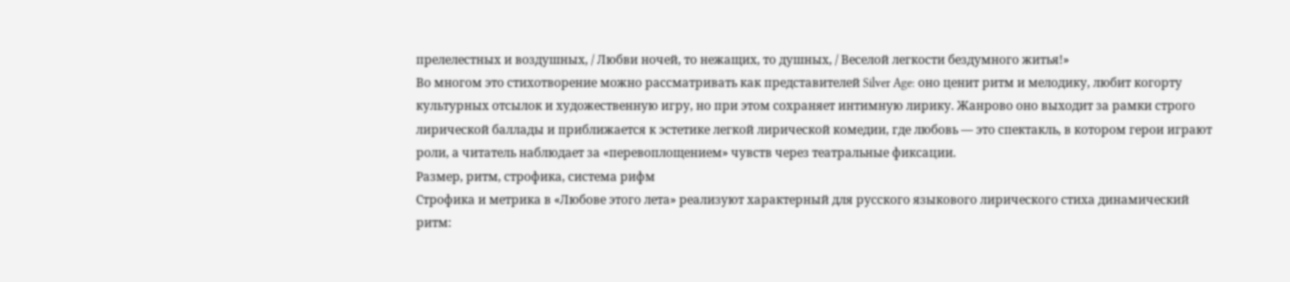прелелестных и воздушных, / Любви ночей, то нежащих, то душных, / Веселой легкости бездумного житья!»
Во многом это стихотворение можно рассматривать как представителей Silver Age: оно ценит ритм и мелодику, любит когорту культурных отсылок и художественную игру, но при этом сохраняет интимную лирику. Жанрово оно выходит за рамки строго лирической баллады и приближается к эстетике легкой лирической комедии, где любовь — это спектакль, в котором герои играют роли, а читатель наблюдает за «перевоплощением» чувств через театральные фиксации.
Размер, ритм, строфика, система рифм
Строфика и метрика в «Любове этого лета» реализуют характерный для русского языкового лирического стиха динамический ритм: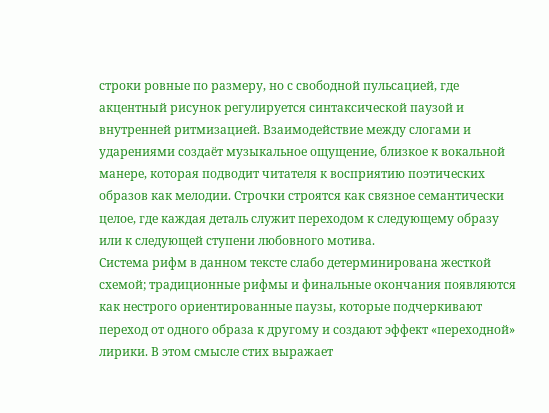строки ровные по размеру, но с свободной пульсацией, где акцентный рисунок регулируется синтаксической паузой и внутренней ритмизацией. Взаимодействие между слогами и ударениями создаёт музыкальное ощущение, близкое к вокальной манере, которая подводит читателя к восприятию поэтических образов как мелодии. Строчки строятся как связное семантически целое, где каждая деталь служит переходом к следующему образу или к следующей ступени любовного мотива.
Система рифм в данном тексте слабо детерминирована жесткой схемой; традиционные рифмы и финальные окончания появляются как нестрого ориентированные паузы, которые подчеркивают переход от одного образа к другому и создают эффект «переходной» лирики. В этом смысле стих выражает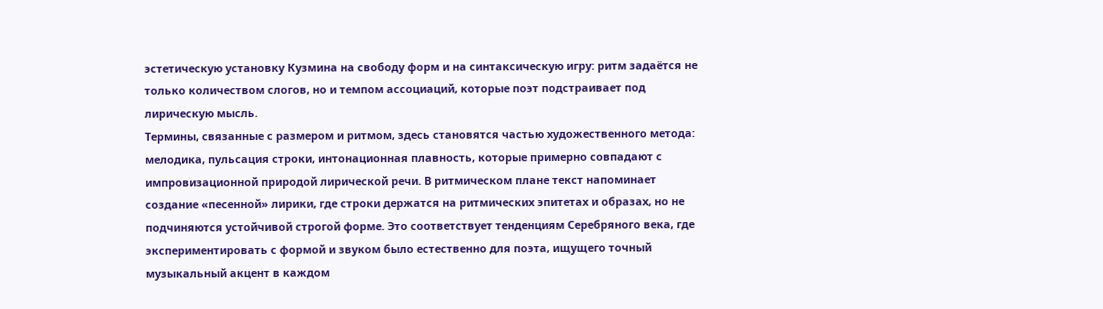эстетическую установку Кузмина на свободу форм и на синтаксическую игру: ритм задаётся не только количеством слогов, но и темпом ассоциаций, которые поэт подстраивает под лирическую мысль.
Термины, связанные с размером и ритмом, здесь становятся частью художественного метода: мелодика, пульсация строки, интонационная плавность, которые примерно совпадают с импровизационной природой лирической речи. В ритмическом плане текст напоминает создание «песенной» лирики, где строки держатся на ритмических эпитетах и образах, но не подчиняются устойчивой строгой форме. Это соответствует тенденциям Серебряного века, где экспериментировать с формой и звуком было естественно для поэта, ищущего точный музыкальный акцент в каждом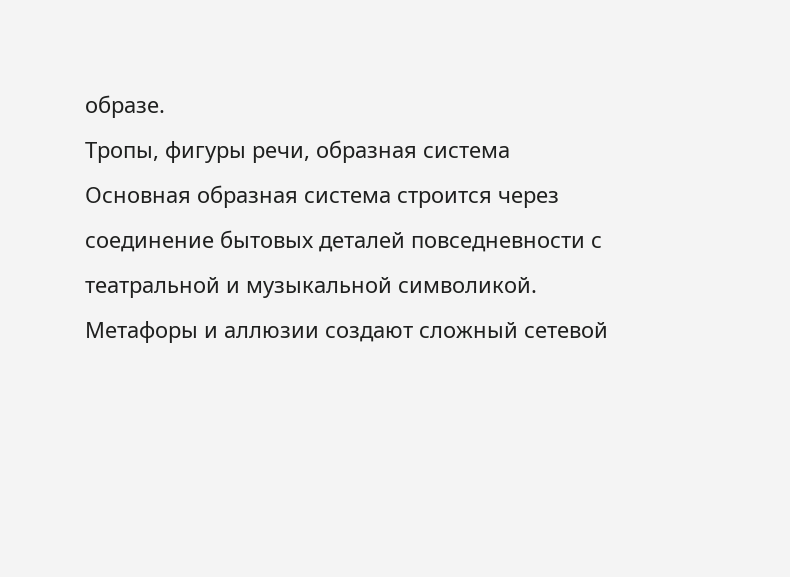образе.
Тропы, фигуры речи, образная система
Основная образная система строится через соединение бытовых деталей повседневности с театральной и музыкальной символикой. Метафоры и аллюзии создают сложный сетевой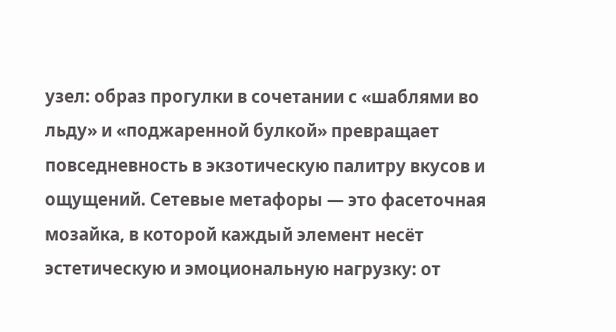узел: образ прогулки в сочетании с «шаблями во льду» и «поджаренной булкой» превращает повседневность в экзотическую палитру вкусов и ощущений. Сетевые метафоры — это фасеточная мозайка, в которой каждый элемент несёт эстетическую и эмоциональную нагрузку: от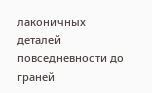лаконичных деталей повседневности до граней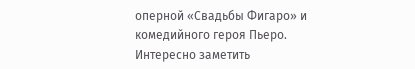оперной «Свадьбы Фигаро» и комедийного героя Пьеро.
Интересно заметить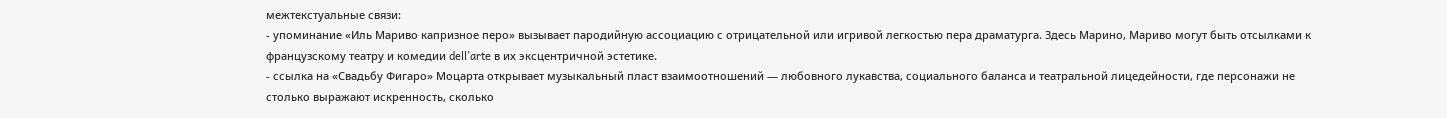межтекстуальные связи:
- упоминание «Иль Мариво капризное перо» вызывает пародийную ассоциацию с отрицательной или игривой легкостью пера драматурга. Здесь Марино, Мариво могут быть отсылками к французскому театру и комедии dell’arte в их эксцентричной эстетике.
- ссылка на «Свадьбу Фигаро» Моцарта открывает музыкальный пласт взаимоотношений — любовного лукавства, социального баланса и театральной лицедейности, где персонажи не столько выражают искренность, сколько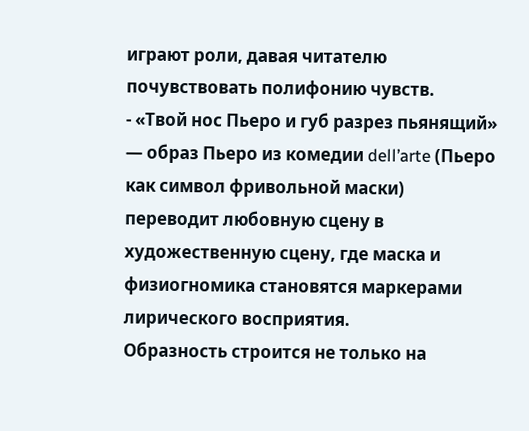играют роли, давая читателю почувствовать полифонию чувств.
- «Твой нос Пьеро и губ разрез пьянящий» — образ Пьеро из комедии dell’arte (Пьеро как символ фривольной маски) переводит любовную сцену в художественную сцену, где маска и физиогномика становятся маркерами лирического восприятия.
Образность строится не только на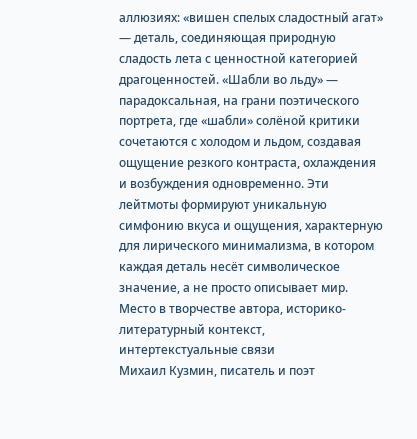аллюзиях: «вишен спелых сладостный агат» — деталь, соединяющая природную сладость лета с ценностной категорией драгоценностей. «Шабли во льду» — парадоксальная, на грани поэтического портрета, где «шабли» солёной критики сочетаются с холодом и льдом, создавая ощущение резкого контраста, охлаждения и возбуждения одновременно. Эти лейтмоты формируют уникальную симфонию вкуса и ощущения, характерную для лирического минимализма, в котором каждая деталь несёт символическое значение, а не просто описывает мир.
Место в творчестве автора, историко-литературный контекст, интертекстуальные связи
Михаил Кузмин, писатель и поэт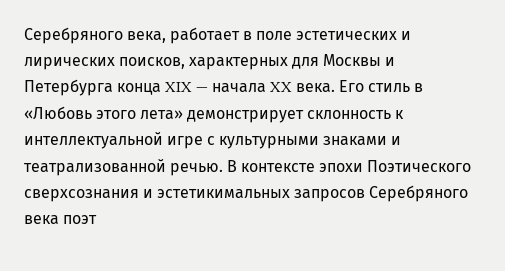Серебряного века, работает в поле эстетических и лирических поисков, характерных для Москвы и Петербурга конца XIX — начала XX века. Его стиль в «Любовь этого лета» демонстрирует склонность к интеллектуальной игре с культурными знаками и театрализованной речью. В контексте эпохи Поэтического сверхсознания и эстетикимальных запросов Серебряного века поэт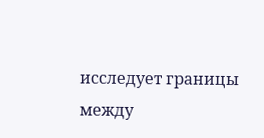исследует границы между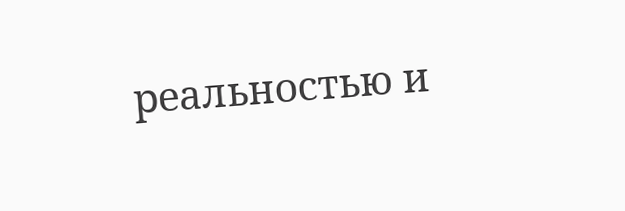реальностью и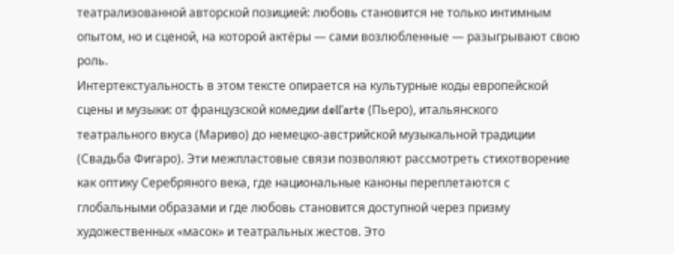театрализованной авторской позицией: любовь становится не только интимным опытом, но и сценой, на которой актёры — сами возлюбленные — разыгрывают свою роль.
Интертекстуальность в этом тексте опирается на культурные коды европейской сцены и музыки: от французской комедии dell’arte (Пьеро), итальянского театрального вкуса (Мариво) до немецко-австрийской музыкальной традиции (Свадьба Фигаро). Эти межпластовые связи позволяют рассмотреть стихотворение как оптику Серебряного века, где национальные каноны переплетаются с глобальными образами и где любовь становится доступной через призму художественных «масок» и театральных жестов. Это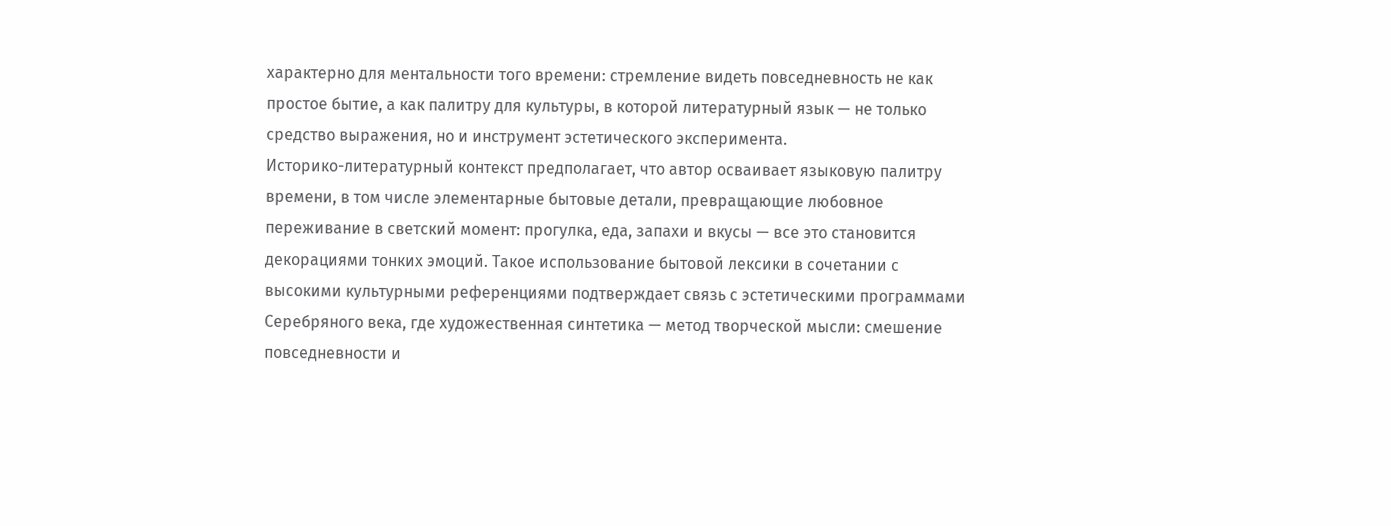характерно для ментальности того времени: стремление видеть повседневность не как простое бытие, а как палитру для культуры, в которой литературный язык — не только средство выражения, но и инструмент эстетического эксперимента.
Историко-литературный контекст предполагает, что автор осваивает языковую палитру времени, в том числе элементарные бытовые детали, превращающие любовное переживание в светский момент: прогулка, еда, запахи и вкусы — все это становится декорациями тонких эмоций. Такое использование бытовой лексики в сочетании с высокими культурными референциями подтверждает связь с эстетическими программами Серебряного века, где художественная синтетика — метод творческой мысли: смешение повседневности и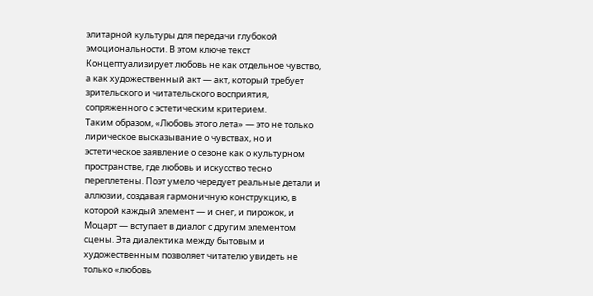элитарной культуры для передачи глубокой эмоциональности. В этом ключе текст Концептуализирует любовь не как отдельное чувство, а как художественный акт — акт, который требует зрительского и читательского восприятия, сопряженного с эстетическим критерием.
Таким образом, «Любовь этого лета» — это не только лирическое высказывание о чувствах, но и эстетическое заявление о сезоне как о культурном пространстве, где любовь и искусство тесно переплетены. Поэт умело чередует реальные детали и аллюзии, создавая гармоничную конструкцию, в которой каждый элемент — и снег, и пирожок, и Моцарт — вступает в диалог с другим элементом сцены. Эта диалектика между бытовым и художественным позволяет читателю увидеть не только «любовь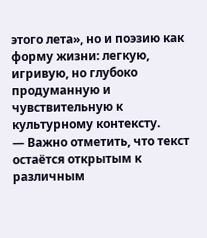этого лета», но и поэзию как форму жизни: легкую, игривую, но глубоко продуманную и чувствительную к культурному контексту.
— Важно отметить, что текст остаётся открытым к различным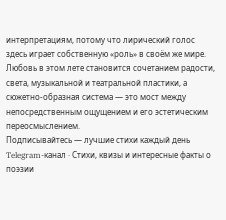интерпретациям, потому что лирический голос здесь играет собственную «роль» в своём же мире. Любовь в этом лете становится сочетанием радости, света, музыкальной и театральной пластики, а сюжетно-образная система — это мост между непосредственным ощущением и его эстетическим переосмыслением.
Подписывайтесь — лучшие стихи каждый день
Telegram-канал · Стихи, квизы и интересные факты о поэзии